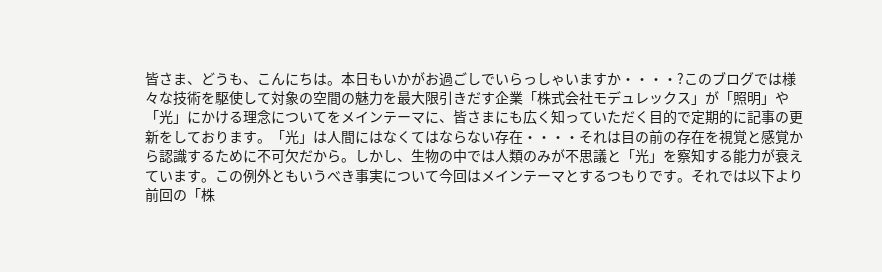皆さま、どうも、こんにちは。本日もいかがお過ごしでいらっしゃいますか・・・・?このブログでは様々な技術を駆使して対象の空間の魅力を最大限引きだす企業「株式会社モデュレックス」が「照明」や「光」にかける理念についてをメインテーマに、皆さまにも広く知っていただく目的で定期的に記事の更新をしております。「光」は人間にはなくてはならない存在・・・・それは目の前の存在を視覚と感覚から認識するために不可欠だから。しかし、生物の中では人類のみが不思議と「光」を察知する能力が衰えています。この例外ともいうべき事実について今回はメインテーマとするつもりです。それでは以下より前回の「株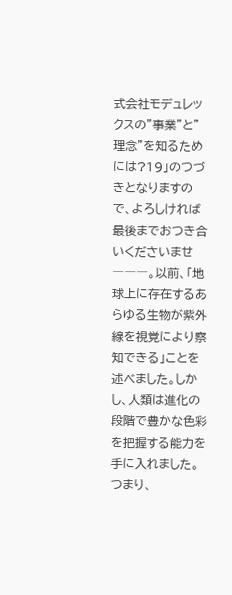式会社モデュレックスの”事業”と”理念”を知るためには?19」のつづきとなりますので、よろしければ最後までおつき合いくださいませ―――。以前、「地球上に存在するあらゆる生物が紫外線を視覚により察知できる」ことを述べました。しかし、人類は進化の段階で豊かな色彩を把握する能力を手に入れました。つまり、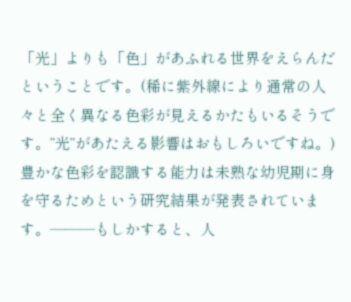「光」よりも「色」があふれる世界をえらんだということです。(稀に紫外線により通常の人々と全く異なる色彩が見えるかたもいるそうです。”光”があたえる影響はおもしろいですね。)豊かな色彩を認識する能力は未熟な幼児期に身を守るためという研究結果が発表されています。―――もしかすると、人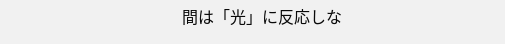間は「光」に反応しな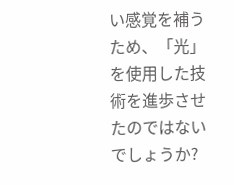い感覚を補うため、「光」を使用した技術を進歩させたのではないでしょうか?